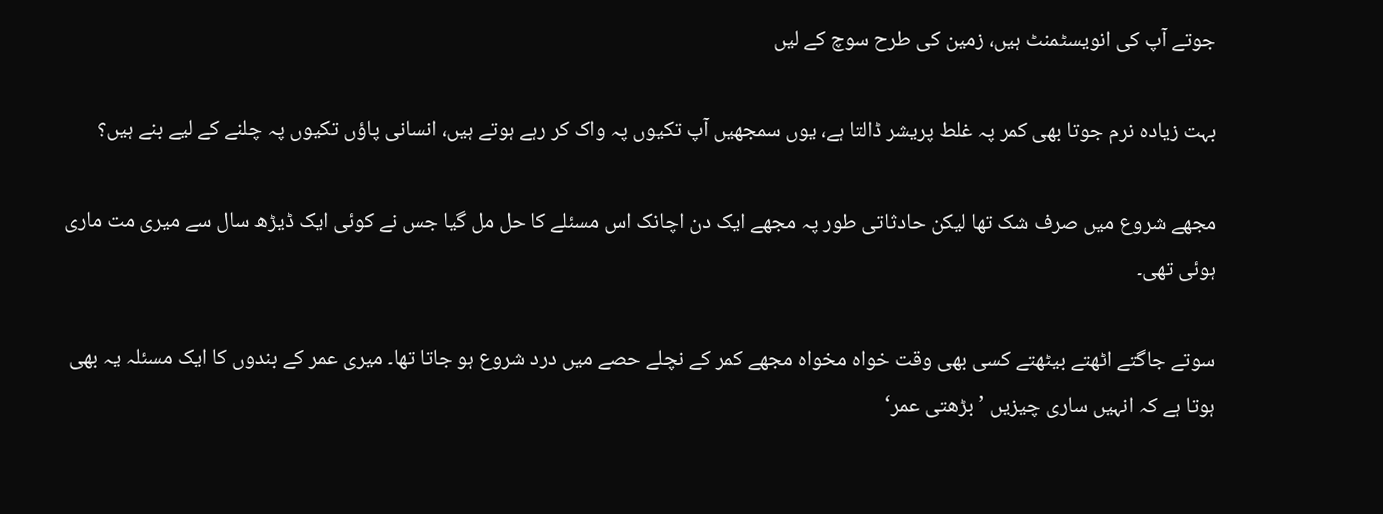جوتے آپ کی انویسٹمنٹ ہیں، زمین کی طرح سوچ کے لیں

بہت زیادہ نرم جوتا بھی کمر پہ غلط پریشر ڈالتا ہے، یوں سمجھیں آپ تکیوں پہ واک کر رہے ہوتے ہیں، انسانی پاؤں تکیوں پہ چلنے کے لیے بنے ہیں؟

مجھے شروع میں صرف شک تھا لیکن حادثاتی طور پہ مجھے ایک دن اچانک اس مسئلے کا حل مل گیا جس نے کوئی ایک ڈیڑھ سال سے میری مت ماری ہوئی تھی۔

سوتے جاگتے اٹھتے بیٹھتے کسی بھی وقت خواہ مخواہ مجھے کمر کے نچلے حصے میں درد شروع ہو جاتا تھا۔ میری عمر کے بندوں کا ایک مسئلہ یہ بھی ہوتا ہے کہ انہیں ساری چیزیں ’بڑھتی عمر‘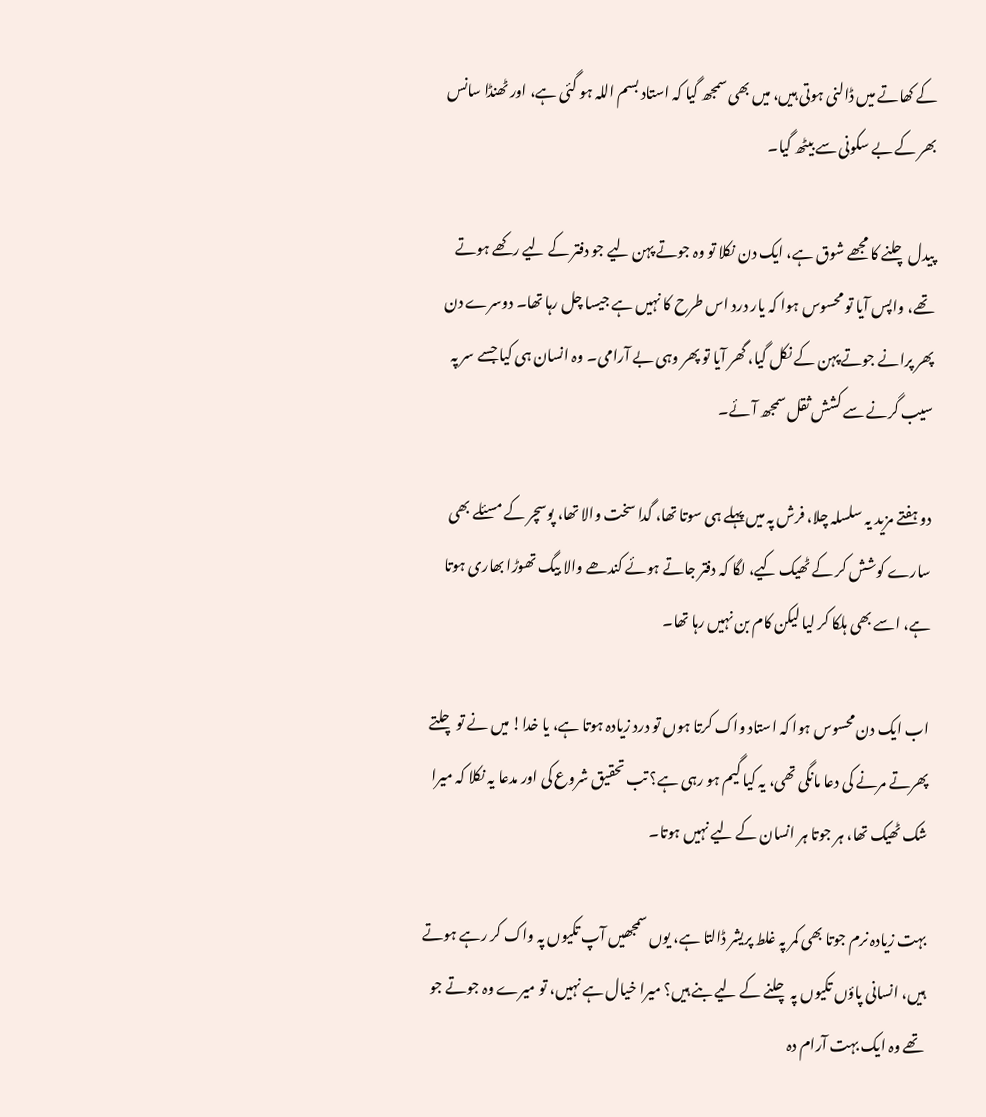کے کھاتے میں ڈالنی ہوتی ہیں، میں بھی سمجھ گیا کہ استاد بسم اللہ ہو گئی ہے، اور ٹھنڈا سانس بھر کے بے سکونی سے بیٹھ گیا۔

پیدل چلنے کا مجھے شوق ہے، ایک دن نکلا تو وہ جوتے پہن لیے جو دفتر کے لیے رکھے ہوتے تھے، واپس آیا تو محسوس ہوا کہ یار درد اس طرح کا نہیں ہے جیسا چل رہا تھا۔ دوسرے دن پھر پرانے جوتے پہن کے نکل گیا، گھر آیا تو پھر وہی بے آرامی۔ وہ انسان ہی کیا جسے سر پہ سیب گرنے سے کشش ثقل سمجھ آئے۔

دو ہفتے مزید یہ سلسلہ چلا، فرش پہ میں پہلے ہی سوتا تھا، گدا سخت والا تھا، پوسچر کے مسئلے بھی سارے کوشش کر کے ٹھیک کیے، لگا کہ دفتر جاتے ہوئے کندھے والا بیگ تھوڑا بھاری ہوتا ہے، اسے بھی ہلکا کر لیا لیکن کام بن نہیں رہا تھا۔

اب ایک دن محسوس ہوا کہ استاد واک کرتا ہوں تو درد زیادہ ہوتا ہے، یا خدا! میں نے تو چلتے پھرتے مرنے کی دعا مانگی تھی، یہ کیا گیم ہو رہی ہے؟ تب تحقیق شروع کی اور مدعا یہ نکلا کہ میرا شک ٹھیک تھا، ہر جوتا ہر انسان کے لیے نہیں ہوتا۔

بہت زیادہ نرم جوتا بھی کمر پہ غلط پریشر ڈالتا ہے، یوں سمجھیں آپ تکیوں پہ واک کر رہے ہوتے ہیں، انسانی پاؤں تکیوں پہ چلنے کے لیے بنے ہیں؟ میرا خیال ہے نہیں، تو میرے وہ جوتے جو تھے وہ ایک بہت آرام دہ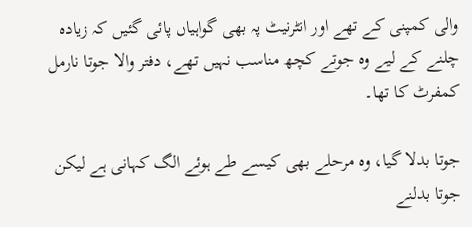والی کمپنی کے تھے اور انٹرنیٹ پہ بھی گواہیاں پائی گئیں کہ زیادہ چلنے کے لیے وہ جوتے کچھ مناسب نہیں تھے، دفتر والا جوتا نارمل کمفرٹ کا تھا۔

جوتا بدلا گیا، وہ مرحلے بھی کیسے طے ہوئے الگ کہانی ہے لیکن جوتا بدلنے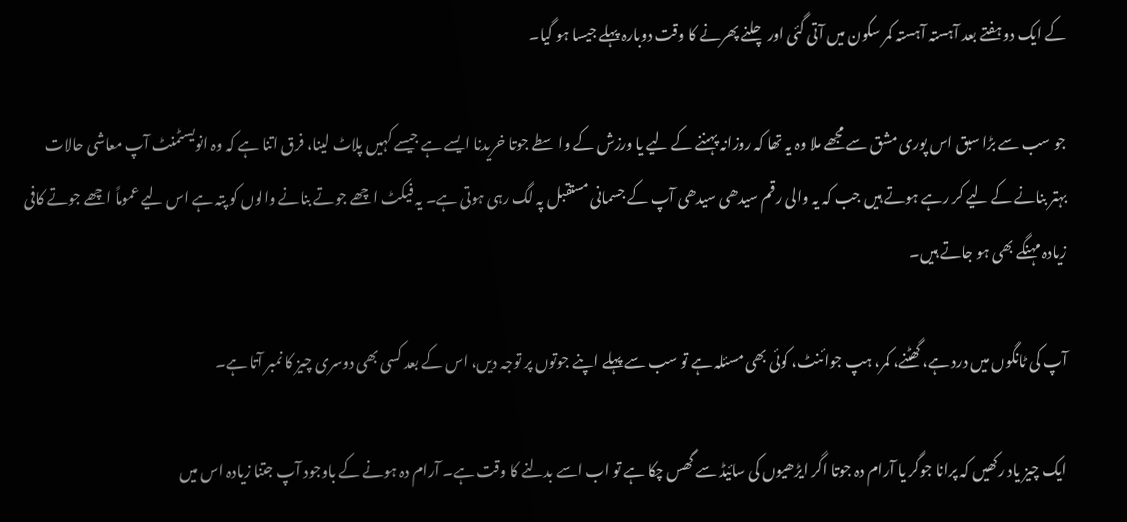کے ایک دو ہفتے بعد آہستہ آہستہ کمر سکون میں آتی گئی اور چلنے پھرنے کا وقت دوبارہ پہلے جیسا ہو گیا۔

جو سب سے بڑا سبق اس پوری مشق سے مجھے ملا وہ یہ تھا کہ روزانہ پہننے کے لیے یا ورزش کے واسطے جوتا خریدنا ایسے ہے جیسے کہیں پلاٹ لینا، فرق اتنا ہے کہ وہ انویسٹمنٹ آپ معاشی حالات بہتر بنانے کے لیے کر رہے ہوتے ہیں جب کہ یہ والی رقم سیدھی سیدھی آپ کے جسمانی مستقبل پہ لگ رہی ہوتی ہے۔ یہ فیکٹ اچھے جوتے بنانے والوں کو پتہ ہے اس لیے عموماً اچھے جوتے کافی زیادہ مہنگے بھی ہو جاتے ہیں۔

آپ کی ٹانگوں میں درد ہے، گھٹنے، کمر، ہپ جوائنٹ، کوئی بھی مسئلہ ہے تو سب سے پہلے اپنے جوتوں پر توجہ دیں، اس کے بعد کسی بھی دوسری چیز کا نمبر آتا ہے۔

ایک چیز یاد رکھیں کہ پرانا جوگر یا آرام دہ جوتا اگر ایڑھیوں کی سائیڈ سے گھس چکا ہے تو اب اسے بدلنے کا وقت ہے۔ آرام دہ ہونے کے باوجود آپ جتنا زیادہ اس میں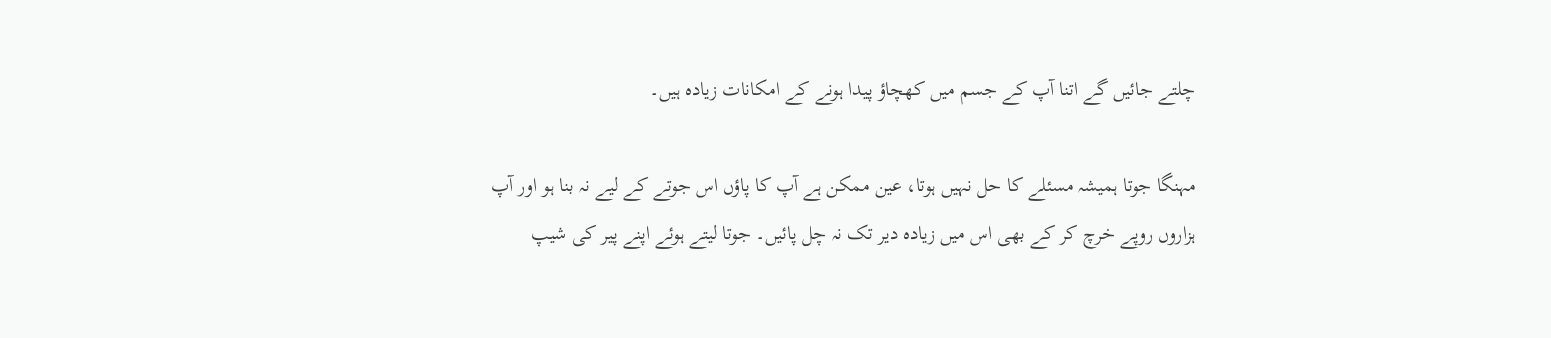چلتے جائیں گے اتنا آپ کے جسم میں کھچاؤ پیدا ہونے کے امکانات زیادہ ہیں۔

مہنگا جوتا ہمیشہ مسئلے کا حل نہیں ہوتا، عین ممکن ہے آپ کا پاؤں اس جوتے کے لیے نہ بنا ہو اور آپ ہزاروں روپے خرچ کر کے بھی اس میں زیادہ دیر تک نہ چل پائیں۔ جوتا لیتے ہوئے اپنے پیر کی شیپ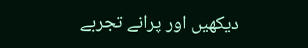دیکھیں اور پرانے تجربے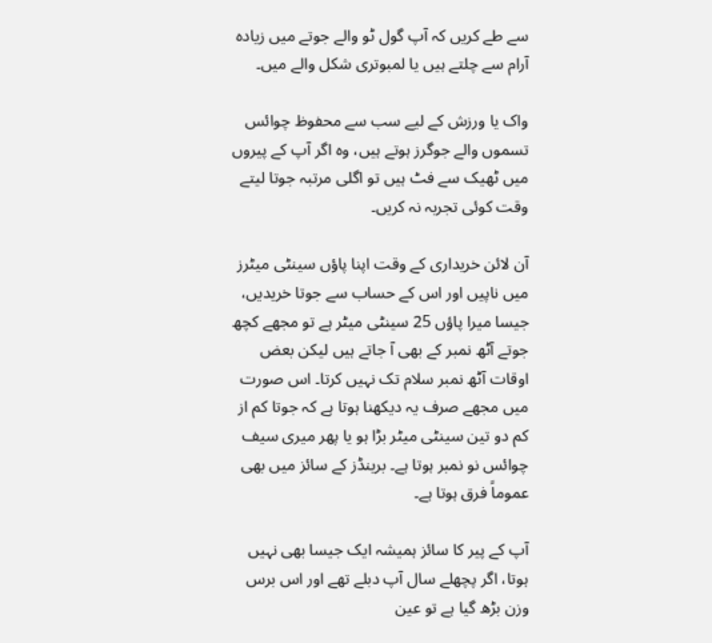سے طے کریں کہ آپ گول ٹو والے جوتے میں زیادہ آرام سے چلتے ہیں یا لمبوتری شکل والے میں۔

واک یا ورزش کے لیے سب سے محفوظ چوائس تسموں والے جوگرز ہوتے ہیں، وہ اگر آپ کے پیروں میں ٹھیک سے فٹ ہیں تو اگلی مرتبہ جوتا لیتے وقت کوئی تجربہ نہ کریں۔

آن لائن خریداری کے وقت اپنا پاؤں سینٹی میٹرز میں ناپیں اور اس کے حساب سے جوتا خریدیں، جیسا میرا پاؤں 25 سینٹی میٹر ہے تو مجھے کچھ جوتے آٹھ نمبر کے بھی آ جاتے ہیں لیکن بعض اوقات آٹھ نمبر سلام تک نہیں کرتا۔ اس صورت میں مجھے صرف یہ دیکھنا ہوتا ہے کہ جوتا کم از کم دو تین سینٹی میٹر بڑا ہو یا پھر میری سیف چوائس نو نمبر ہوتا ہے۔ برینڈز کے سائز میں بھی عموماً فرق ہوتا ہے۔

آپ کے پیر کا سائز ہمیشہ ایک جیسا بھی نہیں ہوتا، اگر پچھلے سال آپ دبلے تھے اور اس برس وزن بڑھ گیا ہے تو عین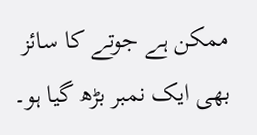ممکن ہے جوتے کا سائز بھی ایک نمبر بڑھ گیا ہو۔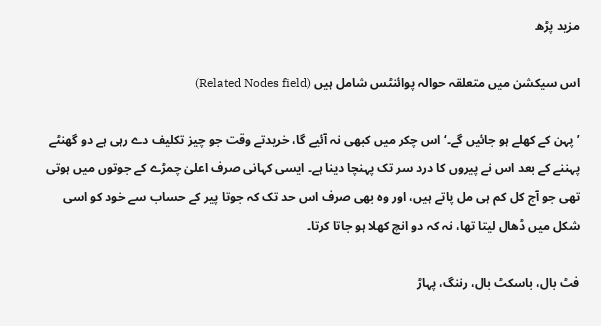مزید پڑھ

اس سیکشن میں متعلقہ حوالہ پوائنٹس شامل ہیں (Related Nodes field)

’پہن کے کھلے ہو جائیں گے۔‘ اس چکر میں کبھی نہ آئیے گا، خریدتے وقت جو چیز تکلیف دے رہی ہے دو گھنٹے پہننے کے بعد اس نے پیروں کا درد سر تک پہنچا دینا ہے۔ ایسی کہانی صرف اعلیٰ چمڑے کے جوتوں میں ہوتی تھی جو آج کل کم ہی مل پاتے ہیں، اور وہ بھی صرف اس حد تک کہ جوتا پیر کے حساب سے خود کو اسی شکل میں ڈھال لیتا تھا، نہ کہ دو انچ کھلا ہو جاتا کرتا۔

فٹ بال، باسکٹ بال، رننگ، پہاڑ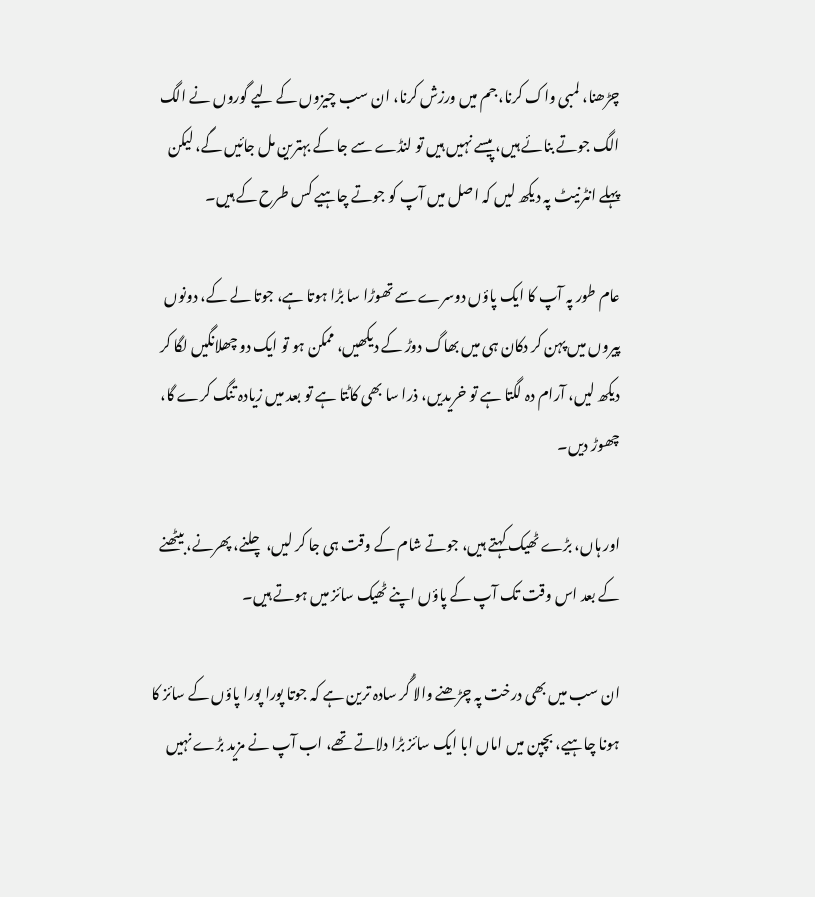چڑھنا، لمبی واک کرنا، جم میں ورزش کرنا، ان سب چیزوں کے لیے گوروں نے الگ الگ جوتے بنائے ہیں، پیسے نہیں ہیں تو لنڈے سے جا کے بہترین مل جائیں گے، لیکن پہلے انٹرنیٹ پہ دیکھ لیں کہ اصل میں آپ کو جوتے چاہیے کس طرح کے ہیں۔

عام طور پہ آپ کا ایک پاؤں دوسرے سے تھوڑا سا بڑا ہوتا ہے، جوتا لے کے، دونوں پیروں میں پہن کر دکان ہی میں بھاگ دوڑ کے دیکھیں، ممکن ہو تو ایک دو چھلانگیں لگا کر دیکھ لیں، آرام دہ لگتا ہے تو خریدیں، ذرا سا بھی کاٹتا ہے تو بعد میں زیادہ تنگ کرے گا، چھوڑ دیں۔

اور ہاں، بڑے ٹھیک کہتے ہیں، جوتے شام کے وقت ہی جا کر لیں، چلنے، پھرنے، بیٹھنے کے بعد اس وقت تک آپ کے پاؤں اپنے ٹھیک سائز میں ہوتے ہیں۔

ان سب میں بھی درخت پہ چڑھنے والا گُر سادہ ترین ہے کہ جوتا پورا پورا پاؤں کے سائز کا ہونا چاہیے، بچپن میں اماں ابا ایک سائز بڑا دلاتے تھے، اب آپ نے مزید بڑے نہیں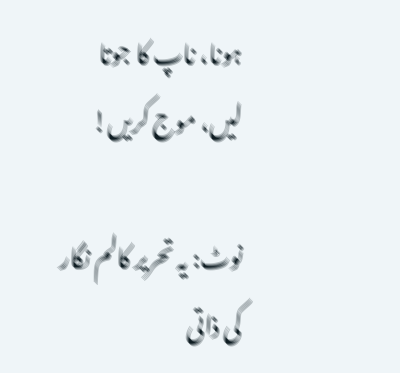ہونا، ناپ کا جوتا لیں، موج کریں!

نوٹ: یہ تحریر کالم نگار کی ذاتی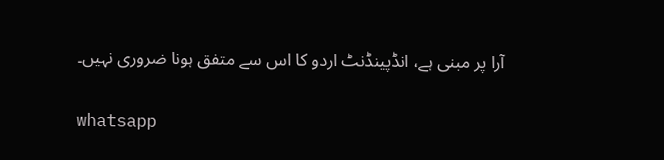آرا پر مبنی ہے، انڈپینڈنٹ اردو کا اس سے متفق ہونا ضروری نہیں۔

whatsapp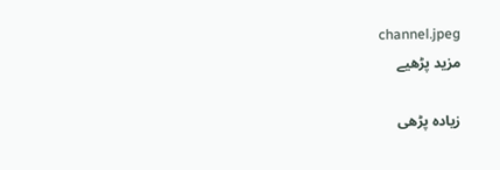channel.jpeg
مزید پڑھیے

زیادہ پڑھی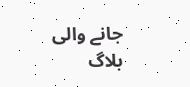جانے والی بلاگ